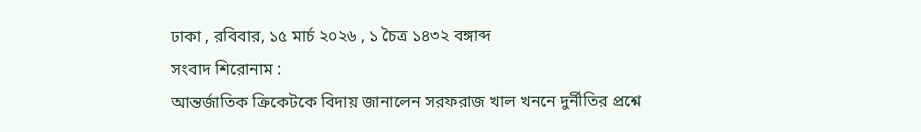ঢাকা , রবিবার, ১৫ মার্চ ২০২৬ , ১ চৈত্র ১৪৩২ বঙ্গাব্দ
সংবাদ শিরোনাম :
আন্তর্জাতিক ক্রিকেটকে বিদায় জানালেন সরফরাজ খাল খননে দুর্নীতির প্রশ্নে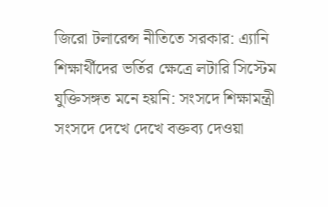জিরো টলারেন্স নীতিতে সরকার: এ্যানি শিক্ষার্থীদের ভর্তির ক্ষেত্রে লটারি সিস্টেম যুক্তিসঙ্গত মনে হয়নি: সংসদে শিক্ষামন্ত্রী সংসদে দেখে দেখে বক্তব্য দেওয়া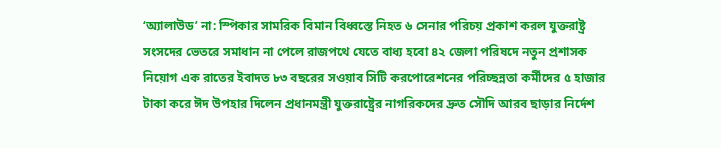‘অ্যালাউড’ না: স্পিকার সামরিক বিমান বিধ্বস্তে নিহত ৬ সেনার পরিচয় প্রকাশ করল যুক্তরাষ্ট্র সংসদের ভেতরে সমাধান না পেলে রাজপথে যেতে বাধ্য হবো ৪২ জেলা পরিষদে নতুন প্রশাসক নিয়োগ এক রাতের ইবাদত ৮৩ বছরের সওয়াব সিটি করপোরেশনের পরিচ্ছন্নতা কর্মীদের ৫ হাজার টাকা করে ঈদ উপহার দিলেন প্রধানমন্ত্রী যুক্তরাষ্ট্রের নাগরিকদের দ্রুত সৌদি আরব ছাড়ার নির্দেশ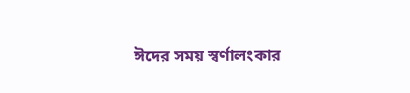ঈদের সময় স্বর্ণালংকার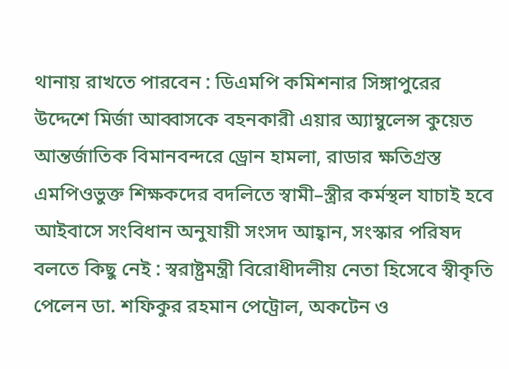থানায় রাখতে পারবেন : ডিএমপি কমিশনার সিঙ্গাপুরের উদ্দেশে মির্জা আব্বাসকে বহনকারী এয়ার অ্যাম্বুলেন্স কুয়েত আন্তর্জাতিক বিমানবন্দরে ড্রোন হামলা, রাডার ক্ষতিগ্রস্ত এমপিওভুক্ত শিক্ষকদের বদলিতে স্বামী–স্ত্রীর কর্মস্থল যাচাই হবে আইবাসে সংবিধান অনুযায়ী সংসদ আহ্বান, সংস্কার পরিষদ বলতে কিছু নেই : স্বরাষ্ট্রমন্ত্রী বিরোধীদলীয় নেতা হিসেবে স্বীকৃতি পেলেন ডা. শফিকুর রহমান পেট্রোল, অকটেন ও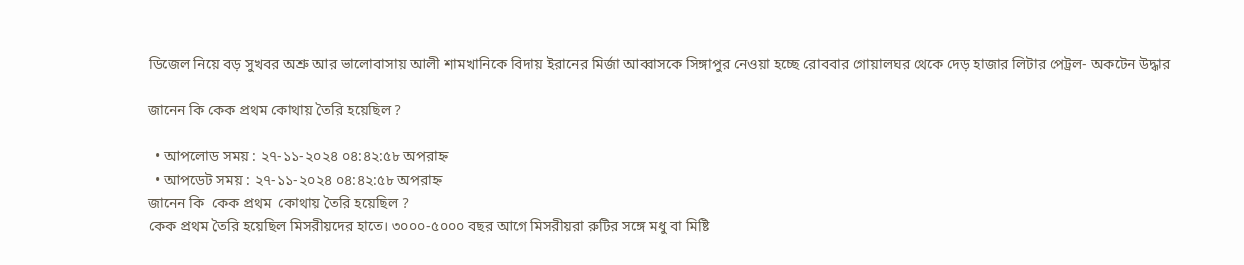ডিজেল নিয়ে বড় সুখবর অশ্রু আর ভালোবাসায় আলী শামখানিকে বিদায় ইরানের মির্জা আব্বাসকে সিঙ্গাপুর নেওয়া হচ্ছে রোববার গোয়ালঘর থেকে দেড় হাজার লিটার পেট্রল- অকটেন উদ্ধার

জানেন কি কেক প্রথম কোথায় তৈরি হয়েছিল ?

  • আপলোড সময় : ২৭-১১-২০২৪ ০৪:৪২:৫৮ অপরাহ্ন
  • আপডেট সময় : ২৭-১১-২০২৪ ০৪:৪২:৫৮ অপরাহ্ন
জানেন কি  কেক প্রথম  কোথায় তৈরি হয়েছিল ?
কেক প্রথম তৈরি হয়েছিল মিসরীয়দের হাতে। ৩০০০-৫০০০ বছর আগে মিসরীয়রা রুটির সঙ্গে মধু বা মিষ্টি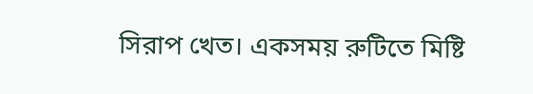সিরাপ খেত। একসময় রুটিতে মিষ্টি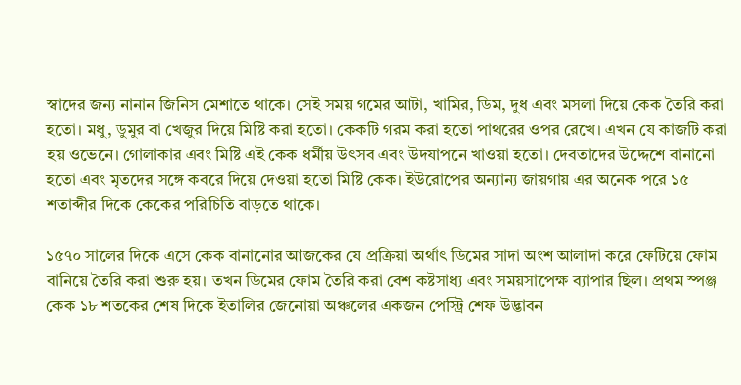স্বাদের জন্য নানান জিনিস মেশাতে থাকে। সেই সময় গমের আটা, খামির, ডিম, দুধ এবং মসলা দিয়ে কেক তৈরি করা হতো। মধু, ডুমুর বা খেজুর দিয়ে মিষ্টি করা হতো। কেকটি গরম করা হতো পাথরের ওপর রেখে। এখন যে কাজটি করা হয় ওভেনে। গোলাকার এবং মিষ্টি এই কেক ধর্মীয় উৎসব এবং উদযাপনে খাওয়া হতো। দেবতাদের উদ্দেশে বানানো হতো এবং মৃতদের সঙ্গে কবরে দিয়ে দেওয়া হতো মিষ্টি কেক। ইউরোপের অন্যান্য জায়গায় এর অনেক পরে ১৫ শতাব্দীর দিকে কেকের পরিচিতি বাড়তে থাকে।

১৫৭০ সালের দিকে এসে কেক বানানোর আজকের যে প্রক্রিয়া অর্থাৎ ডিমের সাদা অংশ আলাদা করে ফেটিয়ে ফোম বানিয়ে তৈরি করা শুরু হয়। তখন ডিমের ফোম তৈরি করা বেশ কষ্টসাধ্য এবং সময়সাপেক্ষ ব্যাপার ছিল। প্রথম স্পঞ্জ কেক ১৮ শতকের শেষ দিকে ইতালির জেনোয়া অঞ্চলের একজন পেস্ট্রি শেফ উদ্ভাবন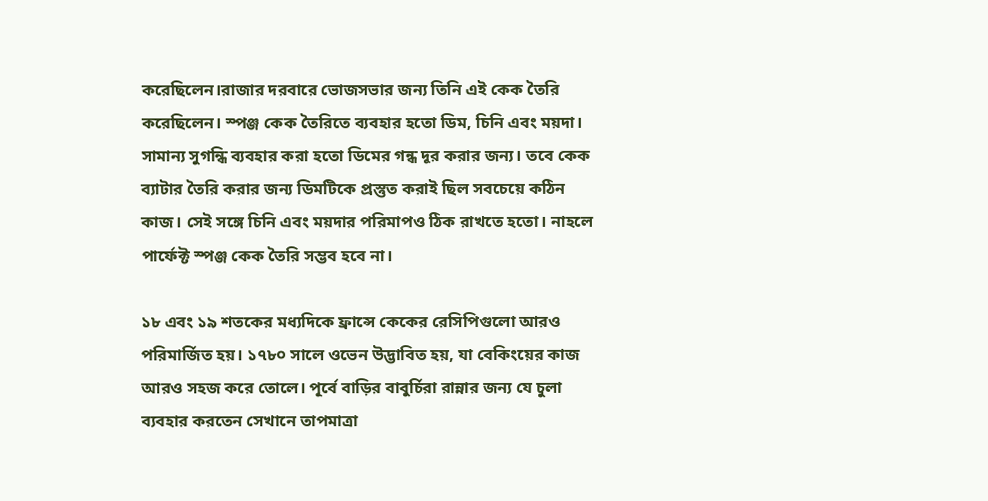করেছিলেন।রাজার দরবারে ভোজসভার জন্য তিনি এই কেক তৈরি করেছিলেন। স্পঞ্জ কেক তৈরিতে ব্যবহার হতো ডিম, চিনি এবং ময়দা। সামান্য সুগন্ধি ব্যবহার করা হতো ডিমের গন্ধ দূর করার জন্য। তবে কেক ব্যাটার তৈরি করার জন্য ডিমটিকে প্রস্তুত করাই ছিল সবচেয়ে কঠিন কাজ। সেই সঙ্গে চিনি এবং ময়দার পরিমাপও ঠিক রাখতে হতো। নাহলে পার্ফেক্ট স্পঞ্জ কেক তৈরি সম্ভব হবে না।

১৮ এবং ১৯ শতকের মধ্যদিকে ফ্রান্সে কেকের রেসিপিগুলো আরও পরিমার্জিত হয়। ১৭৮০ সালে ওভেন উদ্ভাবিত হয়, যা বেকিংয়ের কাজ আরও সহজ করে তোলে। পূর্বে বাড়ির বাবুর্চিরা রান্নার জন্য যে চুলা ব্যবহার করতেন সেখানে তাপমাত্রা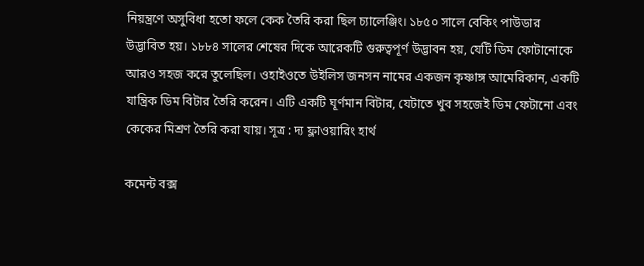নিয়ন্ত্রণে অসুবিধা হতো ফলে কেক তৈরি করা ছিল চ্যালেঞ্জিং। ১৮৫০ সালে বেকিং পাউডার উদ্ভাবিত হয়। ১৮৮৪ সালের শেষের দিকে আরেকটি গুরুত্বপূর্ণ উদ্ভাবন হয়, যেটি ডিম ফোটানোকে আরও সহজ করে তুলেছিল। ওহাইওতে উইলিস জনসন নামের একজন কৃষ্ণাঙ্গ আমেরিকান, একটি যান্ত্রিক ডিম বিটার তৈরি করেন। এটি একটি ঘূর্ণমান বিটার, যেটাতে খুব সহজেই ডিম ফেটানো এবং কেকের মিশ্রণ তৈরি করা যায়। সূত্র : দ্য ফ্লাওয়ারিং হার্থ

কমেন্ট বক্স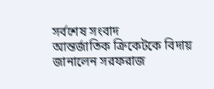সর্বশেষ সংবাদ
আন্তর্জাতিক ক্রিকেটকে বিদায় জানালেন সরফরাজ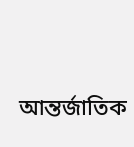আন্তর্জাতিক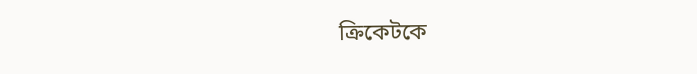ক্রিকেটকে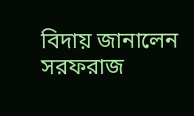বিদায় জানালেন সরফরাজ